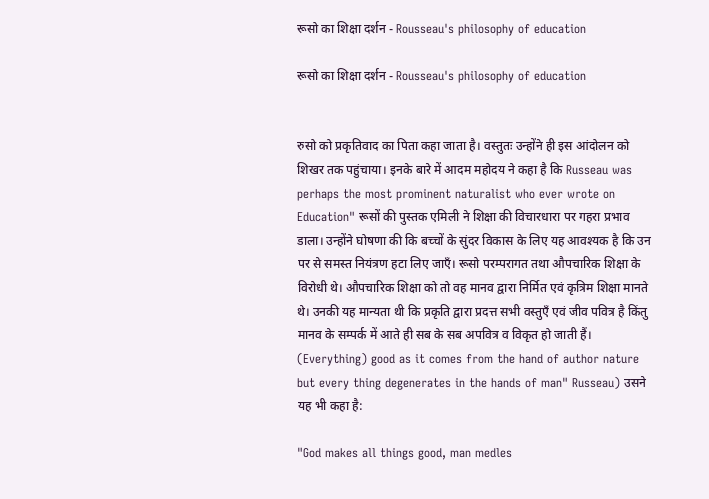रूसो का शिक्षा दर्शन - Rousseau's philosophy of education

रूसो का शिक्षा दर्शन - Rousseau's philosophy of education


रुसो को प्रकृतिवाद का पिता कहा जाता है। वस्तुतः उन्होंने ही इस आंदोलन को शिखर तक पहुंचाया। इनके बारे में आदम महोदय ने कहा है कि Russeau was perhaps the most prominent naturalist who ever wrote on Education" रूसों की पुस्तक एमिली ने शिक्षा की विचारधारा पर गहरा प्रभाव डाला। उन्होंने घोषणा की कि बच्चों के सुंदर विकास के लिए यह आवश्यक है कि उन पर से समस्त नियंत्रण हटा लिए जाएँ। रूसो परम्परागत तथा औपचारिक शिक्षा के विरोधी थे। औपचारिक शिक्षा को तो वह मानव द्वारा निर्मित एवं कृत्रिम शिक्षा मानते थे। उनकी यह मान्यता थी कि प्रकृति द्वारा प्रदत्त सभी वस्तुएँ एवं जीव पवित्र है किंतु मानव के सम्पर्क में आते ही सब के सब अपवित्र व विकृत हो जाती हैं। (Everything) good as it comes from the hand of author nature but every thing degenerates in the hands of man" Russeau) उसने यह भी कहा है:

"God makes all things good, man medles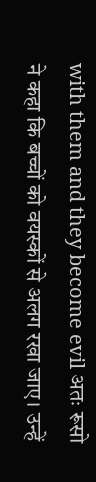with them and they become evil अतः रूसो ने कहा कि बच्चों को वयस्कों से अलग रखा जाए। उन्हें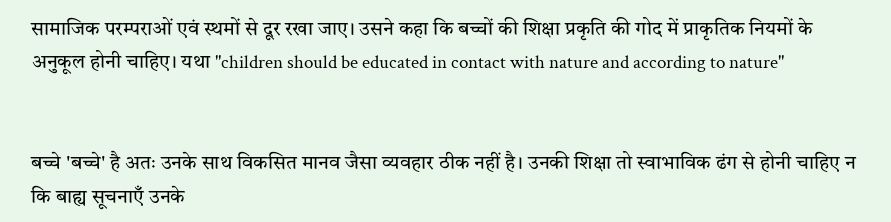सामाजिक परम्पराओं एवं स्थमों से दूर रखा जाए। उसने कहा कि बच्चों की शिक्षा प्रकृति की गोद में प्राकृतिक नियमों के अनुकूल होनी चाहिए। यथा "children should be educated in contact with nature and according to nature"


बच्चे 'बच्चे' है अतः उनके साथ विकसित मानव जैसा व्यवहार ठीक नहीं है। उनकी शिक्षा तो स्वाभाविक ढंग से होनी चाहिए न कि बाह्य सूचनाएँ उनके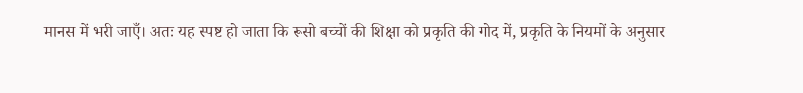मानस में भरी जाएँ। अतः यह स्पष्ट हो जाता कि रूसो बच्चों की शिक्षा को प्रकृति की गोद में, प्रकृति के नियमों के अनुसार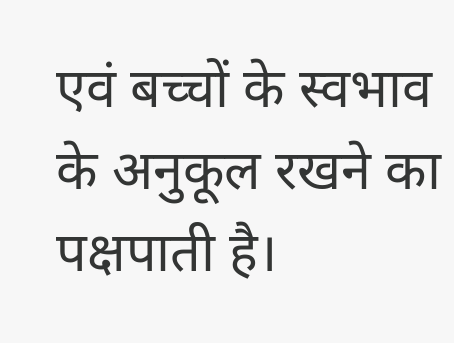एवं बच्चों के स्वभाव के अनुकूल रखने का पक्षपाती है।